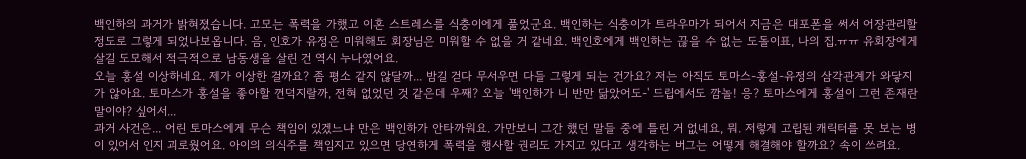백인하의 과거가 밝혀졌습니다. 고모는 폭력을 가했고 이혼 스트레스를 식충이에게 풀었군요. 백인하는 식충이가 트라우마가 되어서 지금은 대포폰을 써서 어장관리할 정도로 그렇게 되었나보옵니다. 음, 인호가 유정은 미워해도 회장님은 미워할 수 없을 거 같네요. 백인호에게 백인하는 끊을 수 없는 도돌이표, 나의 집.ㅠㅠ 유회장에게 살길 도모해서 적극적으로 남동생을 살린 건 역시 누나였어요.
오늘 홍설 이상하네요. 제가 이상한 걸까요? 좀 평소 같지 않달까... 밤길 걷다 무서우면 다들 그렇게 되는 건가요? 저는 아직도 토마스-홍설-유정의 삼각관계가 와닿지가 않아요. 토마스가 홍설을 좋아할 껀덕지랄까, 전혀 없었던 것 같은데 우째? 오늘 '백인하가 니 반만 닮았어도-' 드립에서도 깜놀! 응? 토마스에게 홍설이 그런 존재란 말이야? 싶어서...
과거 사건은... 어린 토마스에게 무슨 책임이 있겠느냐 만은 백인하가 안타까워요. 가만보니 그간 했던 말들 중에 틀린 거 없네요, 뭐. 저렇게 고립된 캐릭터를 못 보는 병이 있어서 인지 괴로웠어요. 아이의 의식주를 책임지고 있으면 당연하게 폭력을 행사할 권리도 가지고 있다고 생각하는 버그는 어떻게 해결해야 할까요? 속이 쓰려요.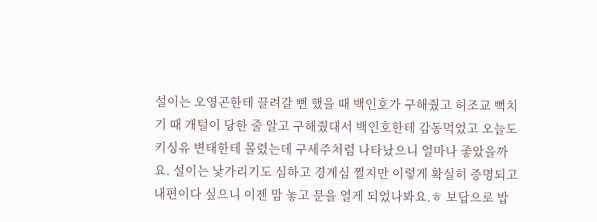설이는 오영곤한테 끌려갈 뻔 했을 때 백인호가 구해줬고 허조교 뻑치기 때 개털이 당한 줄 알고 구해줬대서 백인호한테 감동먹었고 오늘도 키싱유 변태한테 몰렸는데 구세주처럼 나타났으니 얼마나 좋았을까요. 설이는 낯가리기도 심하고 경계심 쩔지만 이렇게 확실히 증명되고 내편이다 싶으니 이젠 맘 놓고 문을 열게 되었나봐요.ㅎ 보답으로 밥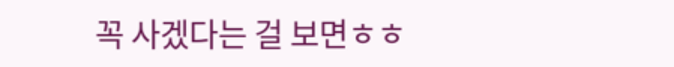꼭 사겠다는 걸 보면ㅎㅎ